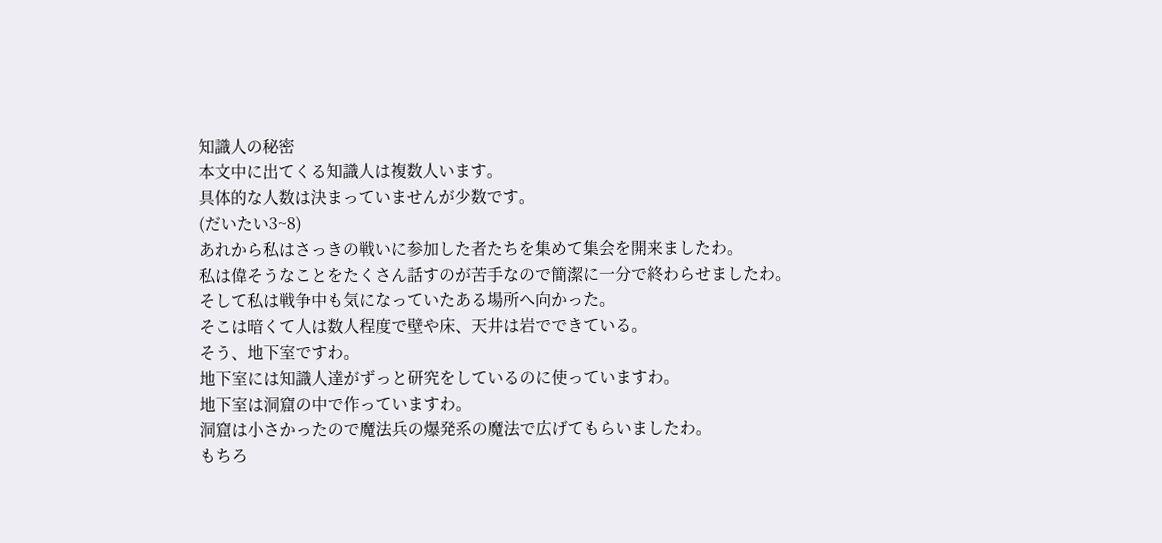知識人の秘密
本文中に出てくる知識人は複数人います。
具体的な人数は決まっていませんが少数です。
(だいたい3~8)
あれから私はさっきの戦いに参加した者たちを集めて集会を開来ましたわ。
私は偉そうなことをたくさん話すのが苦手なので簡潔に一分で終わらせましたわ。
そして私は戦争中も気になっていたある場所へ向かった。
そこは暗くて人は数人程度で壁や床、天井は岩でできている。
そう、地下室ですわ。
地下室には知識人達がずっと研究をしているのに使っていますわ。
地下室は洞窟の中で作っていますわ。
洞窟は小さかったので魔法兵の爆発系の魔法で広げてもらいましたわ。
もちろ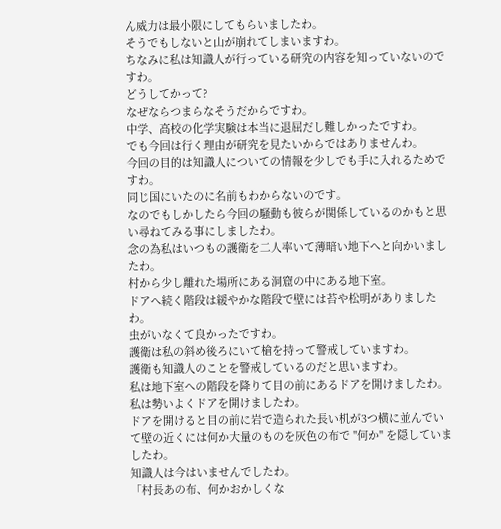ん威力は最小限にしてもらいましたわ。
そうでもしないと山が崩れてしまいますわ。
ちなみに私は知識人が行っている研究の内容を知っていないのですわ。
どうしてかって?
なぜならつまらなそうだからですわ。
中学、高校の化学実験は本当に退屈だし難しかったですわ。
でも今回は行く理由が研究を見たいからではありませんわ。
今回の目的は知識人についての情報を少しでも手に入れるためですわ。
同じ国にいたのに名前もわからないのです。
なのでもしかしたら今回の騒動も彼らが関係しているのかもと思い尋ねてみる事にしましたわ。
念の為私はいつもの護衛を二人率いて薄暗い地下へと向かいましたわ。
村から少し離れた場所にある洞窟の中にある地下室。
ドアへ続く階段は緩やかな階段で壁には苔や松明がありましたわ。
虫がいなくて良かったですわ。
護衛は私の斜め後ろにいて槍を持って警戒していますわ。
護衛も知識人のことを警戒しているのだと思いますわ。
私は地下室への階段を降りて目の前にあるドアを開けましたわ。
私は勢いよくドアを開けましたわ。
ドアを開けると目の前に岩で造られた長い机が3つ横に並んでいて壁の近くには何か大量のものを灰色の布で "何か" を隠していましたわ。
知識人は今はいませんでしたわ。
「村長あの布、何かおかしくな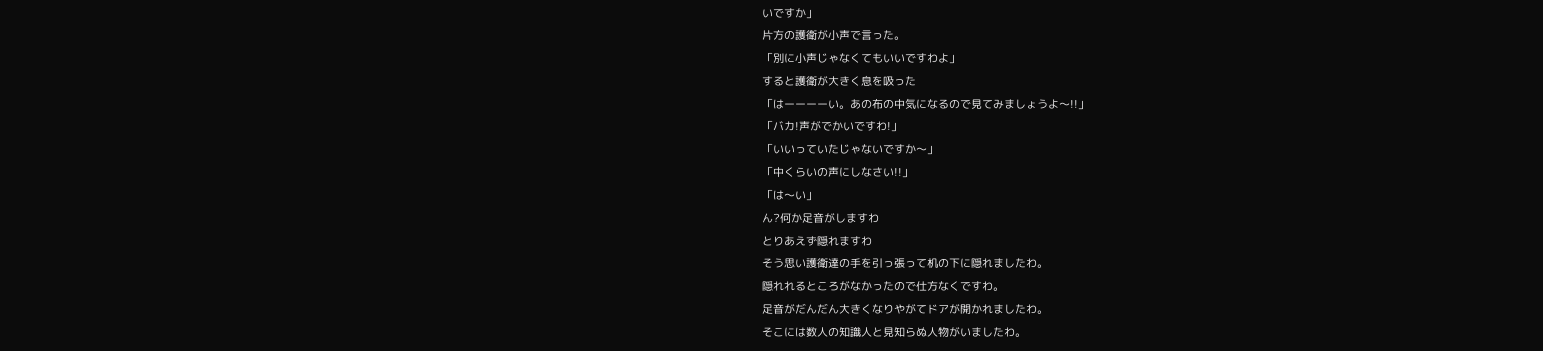いですか」
片方の護衛が小声で言った。
「別に小声じゃなくてもいいですわよ」
すると護衛が大きく息を吸った
「はーーーーい。あの布の中気になるので見てみましょうよ〜!!」
「バカ!声がでかいですわ!」
「いいっていたじゃないですか〜」
「中くらいの声にしなさい!!」
「は〜い」
ん?何か足音がしますわ
とりあえず隠れますわ
そう思い護衛達の手を引っ張って机の下に隠れましたわ。
隠れれるところがなかったので仕方なくですわ。
足音がだんだん大きくなりやがてドアが開かれましたわ。
そこには数人の知識人と見知らぬ人物がいましたわ。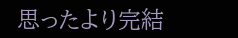思ったより完結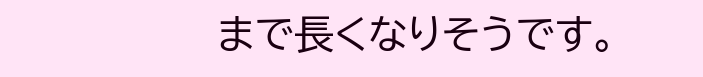まで長くなりそうです。